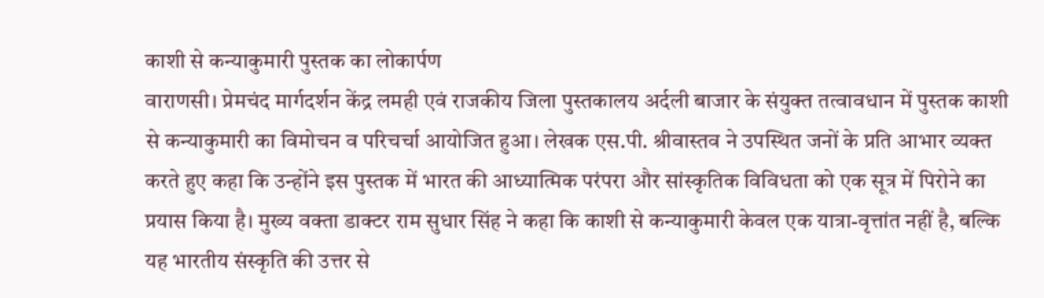काशी से कन्याकुमारी पुस्तक का लोकार्पण
वाराणसी। प्रेमचंद मार्गदर्शन केंद्र लमही एवं राजकीय जिला पुस्तकालय अर्दली बाजार के संयुक्त तत्वावधान में पुस्तक काशी से कन्याकुमारी का विमोचन व परिचर्चा आयोजित हुआ। लेखक एस.पी. श्रीवास्तव ने उपस्थित जनों के प्रति आभार व्यक्त करते हुए कहा कि उन्होंने इस पुस्तक में भारत की आध्यात्मिक परंपरा और सांस्कृतिक विविधता को एक सूत्र में पिरोने का प्रयास किया है। मुख्य वक्ता डाक्टर राम सुधार सिंह ने कहा कि काशी से कन्याकुमारी केवल एक यात्रा-वृत्तांत नहीं है, बल्कि यह भारतीय संस्कृति की उत्तर से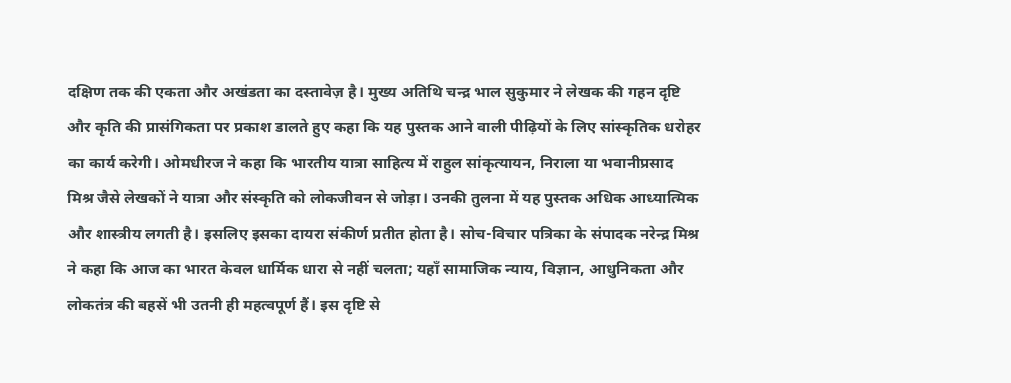दक्षिण तक की एकता और अखंडता का दस्तावेज़ है। मुख्य अतिथि चन्द्र भाल सुकुमार ने लेखक की गहन दृष्टि और कृति की प्रासंगिकता पर प्रकाश डालते हुए कहा कि यह पुस्तक आने वाली पीढ़ियों के लिए सांस्कृतिक धरोहर का कार्य करेगी। ओमधीरज ने कहा कि भारतीय यात्रा साहित्य में राहुल सांकृत्यायन, निराला या भवानीप्रसाद मिश्र जैसे लेखकों ने यात्रा और संस्कृति को लोकजीवन से जोड़ा। उनकी तुलना में यह पुस्तक अधिक आध्यात्मिक और शास्त्रीय लगती है। इसलिए इसका दायरा संकीर्ण प्रतीत होता है। सोच-विचार पत्रिका के संपादक नरेन्द्र मिश्र ने कहा कि आज का भारत केवल धार्मिक धारा से नहीं चलता; यहाँ सामाजिक न्याय, विज्ञान, आधुनिकता और लोकतंत्र की बहसें भी उतनी ही महत्वपूर्ण हैं। इस दृष्टि से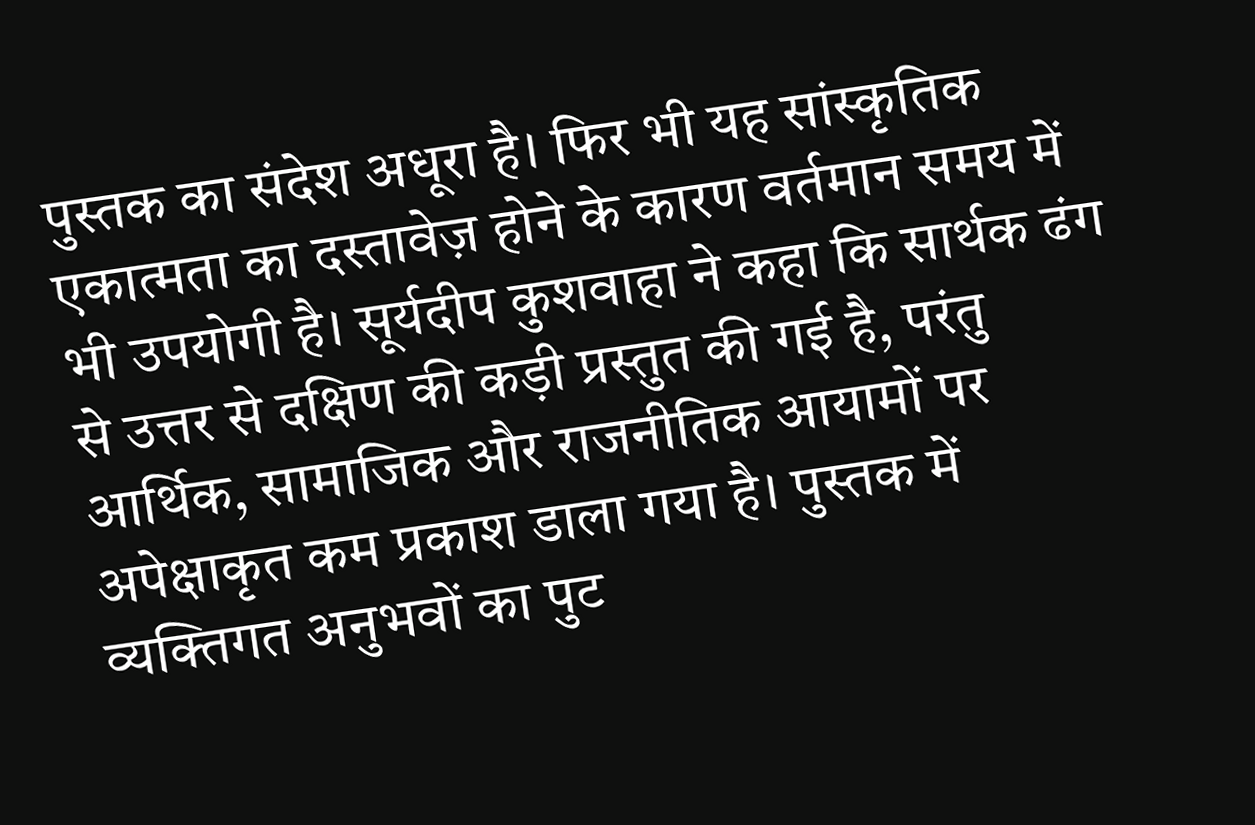पुस्तक का संदेश अधूरा है। फिर भी यह सांस्कृतिक एकात्मता का दस्तावेज़ होने के कारण वर्तमान समय में भी उपयोगी है। सूर्यदीप कुशवाहा ने कहा कि सार्थक ढंग से उत्तर से दक्षिण की कड़ी प्रस्तुत की गई है, परंतु आर्थिक, सामाजिक और राजनीतिक आयामों पर अपेक्षाकृत कम प्रकाश डाला गया है। पुस्तक में व्यक्तिगत अनुभवों का पुट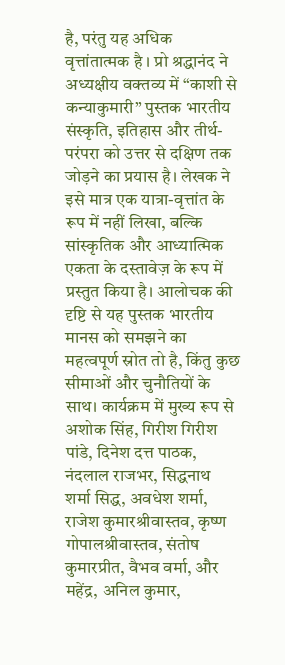है, परंतु यह अधिक वृत्तांतात्मक है । प्रो श्रद्धानंद ने अध्यक्षीय वक्तव्य में “काशी से कन्याकुमारी” पुस्तक भारतीय संस्कृति, इतिहास और तीर्थ-परंपरा को उत्तर से दक्षिण तक जोड़ने का प्रयास है। लेखक ने इसे मात्र एक यात्रा-वृत्तांत के रूप में नहीं लिखा, बल्कि सांस्कृतिक और आध्यात्मिक एकता के दस्तावेज़ के रूप में प्रस्तुत किया है। आलोचक की दृष्टि से यह पुस्तक भारतीय मानस को समझने का महत्वपूर्ण स्रोत तो है, किंतु कुछ सीमाओं और चुनौतियों के साथ। कार्यक्रम में मुख्य रूप से अशोक सिंह, गिरीश गिरीश पांडे, दिनेश दत्त पाठक, नंदलाल राजभर, सिद्धनाथ शर्मा सिद्ध, अवधेश शर्मा, राजेश कुमारश्रीवास्तव, कृष्ण गोपालश्रीवास्तव, संतोष कुमारप्रीत, वैभव वर्मा, और महेंद्र, अनिल कुमार,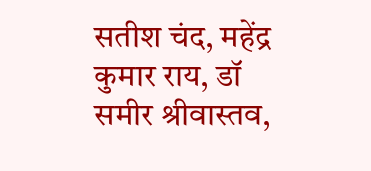सतीश चंद, महेंद्र कुमार राय, डॉ समीर श्रीवास्तव,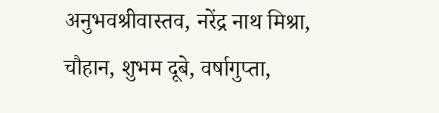अनुभवश्रीवास्तव, नरेंद्र नाथ मिश्रा, चौहान, शुभम दूबे, वर्षागुप्ता,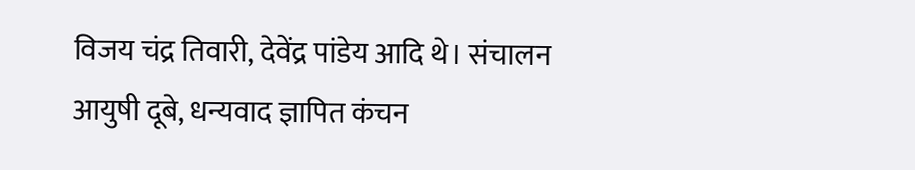विजय चंद्र तिवारी, देवेंद्र पांडेय आदि थे। संचालन आयुषी दूबे, धन्यवाद ज्ञापित कंचन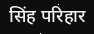सिंह परिहार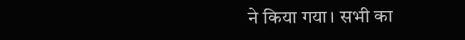ने किया गया। सभी का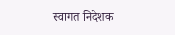स्वागत निदेशक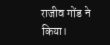राजीव गोंड ने किया।